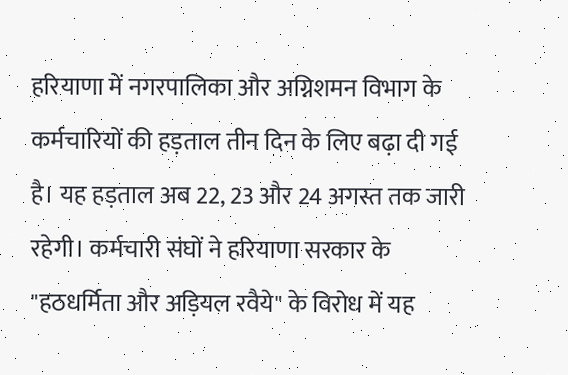हरियाणा में नगरपालिका और अग्निशमन विभाग के कर्मचारियों की हड़ताल तीन दिन के लिए बढ़ा दी गई है। यह हड़ताल अब 22, 23 और 24 अगस्त तक जारी रहेगी। कर्मचारी संघों ने हरियाणा सरकार के "हठधर्मिता और अड़ियल रवैये" के विरोध में यह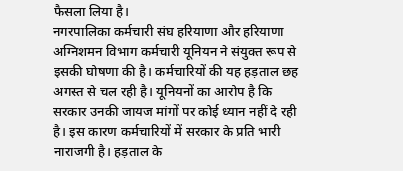फैसला लिया है।
नगरपालिका कर्मचारी संघ हरियाणा और हरियाणा अग्निशमन विभाग कर्मचारी यूनियन ने संयुक्त रूप से इसकी घोषणा की है। कर्मचारियों की यह हड़ताल छह अगस्त से चल रही है। यूनियनों का आरोप है कि सरकार उनकी जायज मांगों पर कोई ध्यान नहीं दे रही है। इस कारण कर्मचारियों में सरकार के प्रति भारी नाराजगी है। हड़ताल के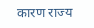कारण राज्य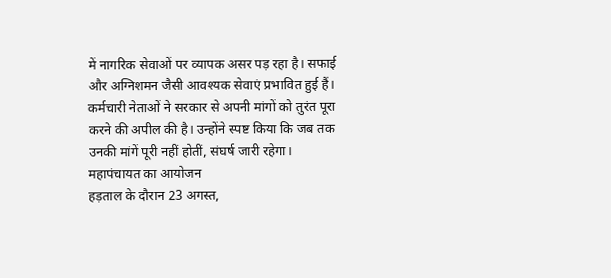में नागरिक सेवाओं पर व्यापक असर पड़ रहा है। सफाई और अग्निशमन जैसी आवश्यक सेवाएं प्रभावित हुई हैं। कर्मचारी नेताओं ने सरकार से अपनी मांगों को तुरंत पूरा करने की अपील की है। उन्होंने स्पष्ट किया कि जब तक उनकी मांगें पूरी नहीं होतीं, संघर्ष जारी रहेगा।
महापंचायत का आयोजन
हड़ताल के दौरान 23 अगस्त,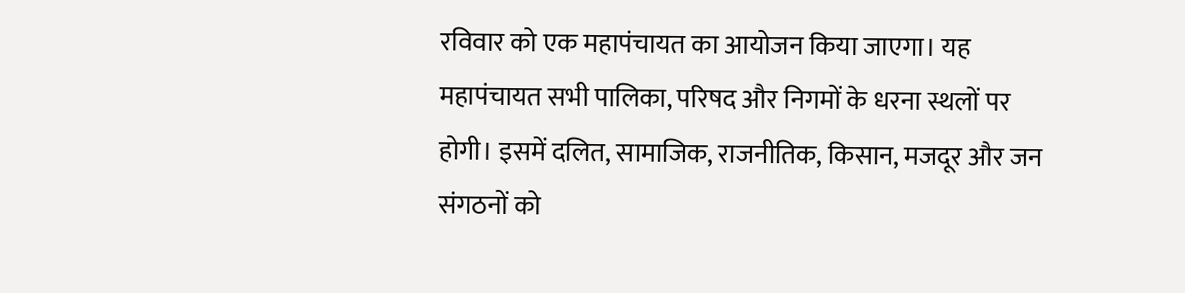रविवार को एक महापंचायत का आयोजन किया जाएगा। यह महापंचायत सभी पालिका, परिषद और निगमों के धरना स्थलों पर होगी। इसमें दलित, सामाजिक, राजनीतिक, किसान, मजदूर और जन संगठनों को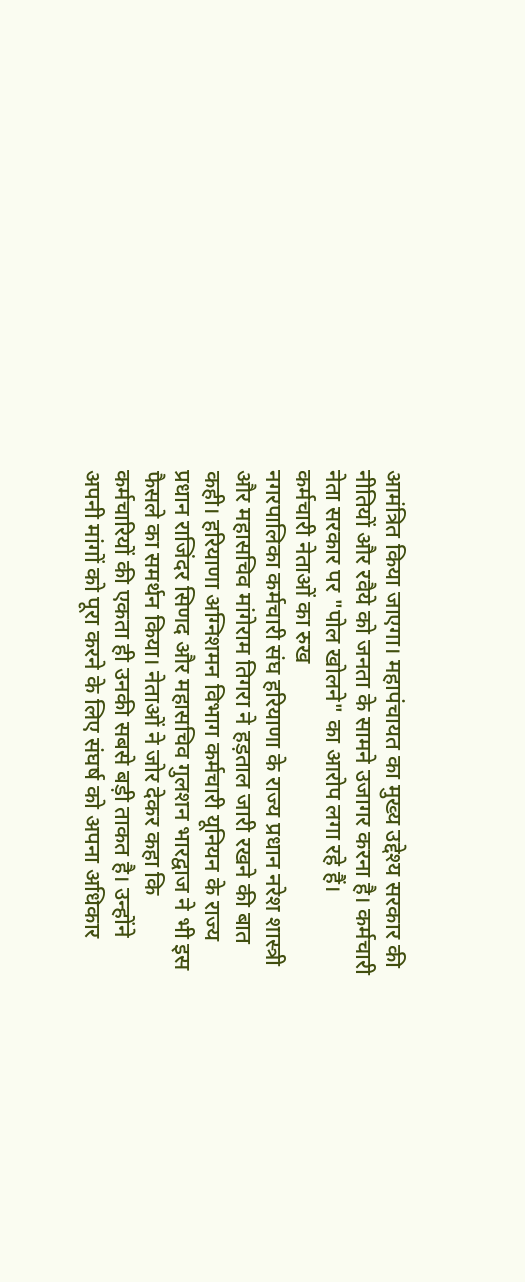आमंत्रित किया जाएगा। महापंचायत का मुख्य उद्देश्य सरकार की नीतियों और रवैये को जनता के सामने उजागर करना है। कर्मचारी नेता सरकार पर "पोल खोलने" का आरोप लगा रहे हैं।
कर्मचारी नेताओं का रुख
नगरपालिका कर्मचारी संघ हरियाणा के राज्य प्रधान नरेश शास्त्री और महासचिव मांगेराम तिगरा ने हड़ताल जारी रखने की बात कही। हरियाणा अग्निशमन विभाग कर्मचारी यूनियन के राज्य प्रधान राजिंदर सिणद और महासचिव गुलशन भारद्वाज ने भी इस फैसले का समर्थन किया। नेताओं ने जोर देकर कहा कि कर्मचारियों की एकता ही उनकी सबसे बड़ी ताकत है। उन्होंने अपनी मांगों को पूरा करने के लिए संघर्ष को अपना अधिकार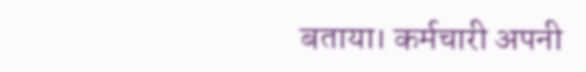बताया। कर्मचारी अपनी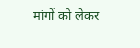मांगों को लेकर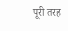पूरी तरह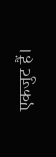एकजुट हैं।